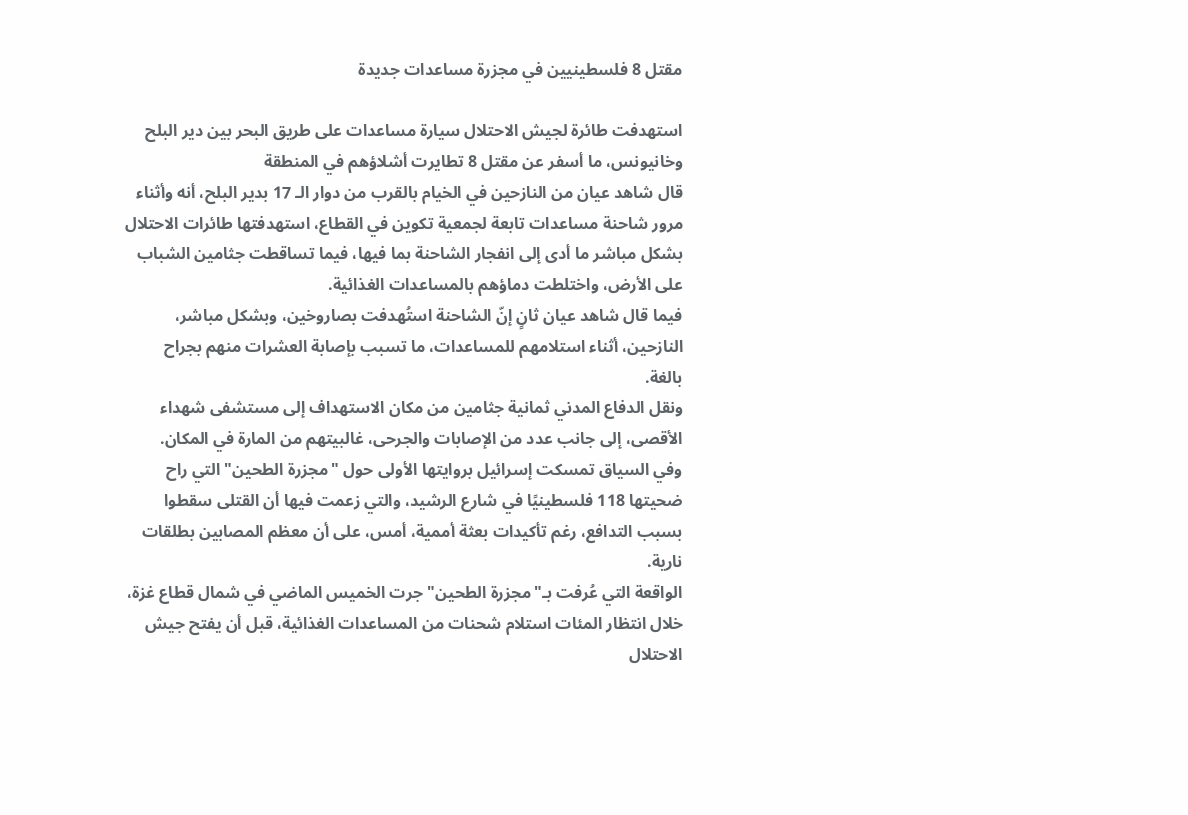مقتل 8 فلسطينيين في مجزرة مساعدات جديدة

استهدفت طائرة لجيش الاحتلال سيارة مساعدات على طريق البحر بين دير البلح وخانيونس، ما أسفر عن مقتل 8 تطايرت أشلاؤهم في المنطقة
قال شاهد عيان من النازحين في الخيام بالقرب من دوار الـ 17 بدير البلح، أنه وأثناء مرور شاحنة مساعدات تابعة لجمعية تكوين في القطاع، استهدفتها طائرات الاحتلال بشكل مباشر ما أدى إلى انفجار الشاحنة بما فيها، فيما تساقطت جثامين الشباب على الأرض، واختلطت دماؤهم بالمساعدات الغذائية.
فيما قال شاهد عيان ثانٍ إنّ الشاحنة استُهدفت بصاروخين، وبشكل مباشر، النازحين، أثناء استلامهم للمساعدات، ما تسبب بإصابة العشرات منهم بجراح بالغة.
ونقل الدفاع المدني ثمانية جثامين من مكان الاستهداف إلى مستشفى شهداء الأقصى، إلى جانب عدد من الإصابات والجرحى، غالبيتهم من المارة في المكان.
وفي السياق تمسكت إسرائيل بروايتها الأولى حول "مجزرة الطحين" التي راح ضحيتها 118 فلسطينيًا في شارع الرشيد، والتي زعمت فيها أن القتلى سقطوا بسبب التدافع، رغم تأكيدات بعثة أممية، أمس، على أن معظم المصابين بطلقات نارية.
الواقعة التي عُرفت بـ"مجزرة الطحين" جرت الخميس الماضي في شمال قطاع غزة، خلال انتظار المئات استلام شحنات من المساعدات الغذائية، قبل أن يفتح جيش الاحتلال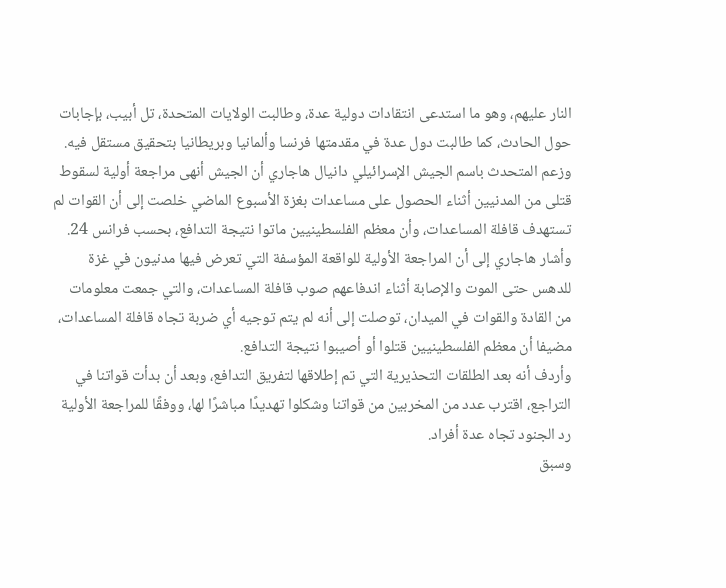النار عليهم، وهو ما استدعى انتقادات دولية عدة، وطالبت الولايات المتحدة، تل أبيب، بإجابات حول الحادث، كما طالبت دول عدة في مقدمتها فرنسا وألمانيا وبريطانيا بتحقيق مستقل فيه.
وزعم المتحدث باسم الجيش الإسرائيلي دانيال هاجاري أن الجيش أنهى مراجعة أولية لسقوط قتلى من المدنيين أثناء الحصول على مساعدات بغزة الأسبوع الماضي خلصت إلى أن القوات لم تستهدف قافلة المساعدات، وأن معظم الفلسطينيين ماتوا نتيجة التدافع، بحسب فرانس 24.
وأشار هاجاري إلى أن المراجعة الأولية للواقعة المؤسفة التي تعرض فيها مدنيون في غزة للدهس حتى الموت والإصابة أثناء اندفاعهم صوب قافلة المساعدات، والتي جمعت معلومات من القادة والقوات في الميدان، توصلت إلى أنه لم يتم توجيه أي ضربة تجاه قافلة المساعدات، مضيفا أن معظم الفلسطينيين قتلوا أو أصيبوا نتيجة التدافع.
وأردف أنه بعد الطلقات التحذيرية التي تم إطلاقها لتفريق التدافع، وبعد أن بدأت قواتنا في التراجع، اقترب عدد من المخربين من قواتنا وشكلوا تهديدًا مباشرًا لها، ووفقًا للمراجعة الأولية رد الجنود تجاه عدة أفراد.
وسبق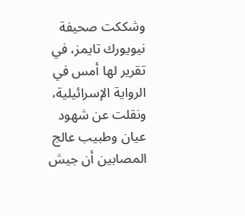وشككت صحيفة نيويورك تايمز، في تقرير لها أمس في الرواية الإسرائيلية، ونقلت عن شهود عيان وطبيب عالج المصابين أن جيش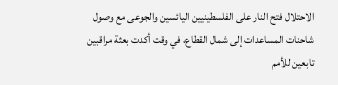الاحتلال فتح النار على الفلسطينيين اليائسين والجوعى مع وصول شاحنات المساعدات إلى شمال القطاع، في وقت أكدت بعثة مراقبين تابعين للأمم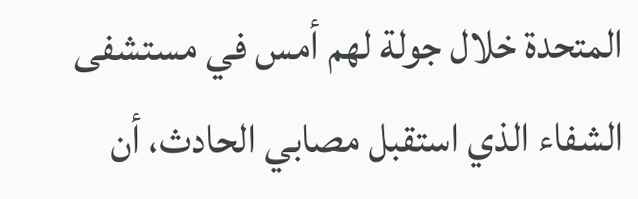المتحدة خلال جولة لهم أمس في مستشفى الشفاء الذي استقبل مصابي الحادث، أن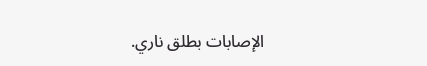الإصابات بطلق ناري.